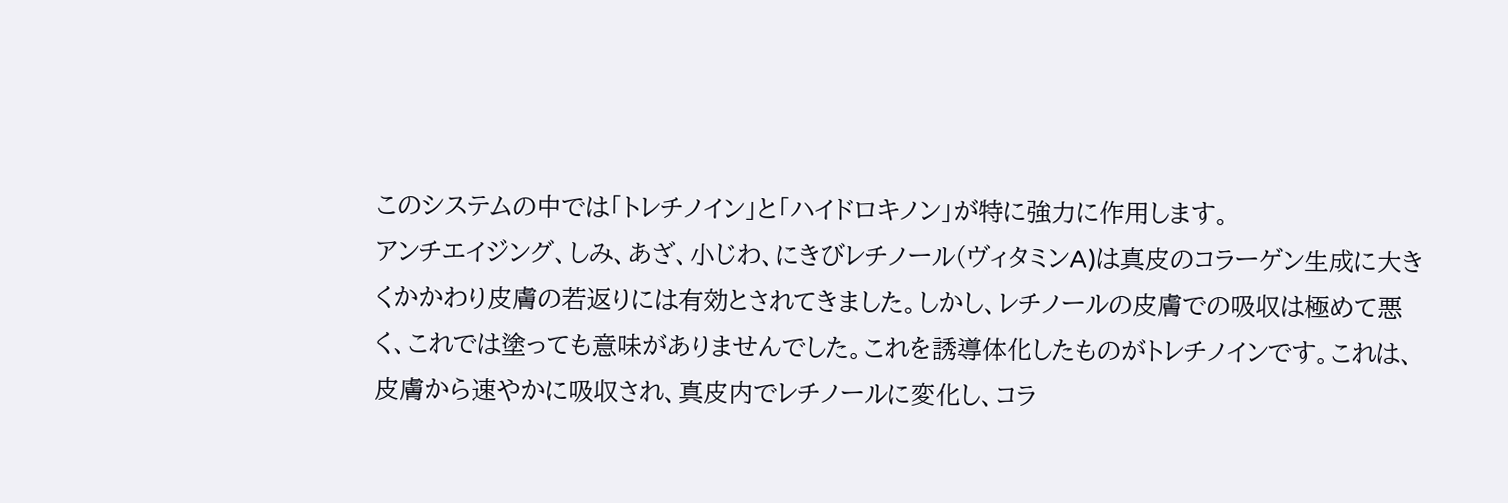このシステムの中では「トレチノイン」と「ハイドロキノン」が特に強力に作用します。
アンチエイジング、しみ、あざ、小じわ、にきびレチノール(ヴィタミンA)は真皮のコラーゲン生成に大きくかかわり皮膚の若返りには有効とされてきました。しかし、レチノールの皮膚での吸収は極めて悪く、これでは塗っても意味がありませんでした。これを誘導体化したものがトレチノインです。これは、皮膚から速やかに吸収され、真皮内でレチノールに変化し、コラ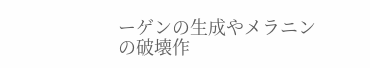ーゲンの生成やメラニンの破壊作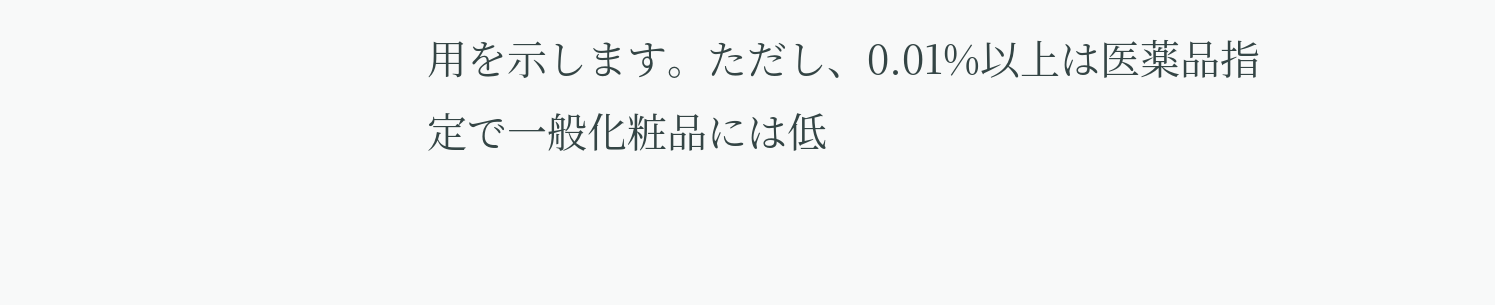用を示します。ただし、0.01%以上は医薬品指定で一般化粧品には低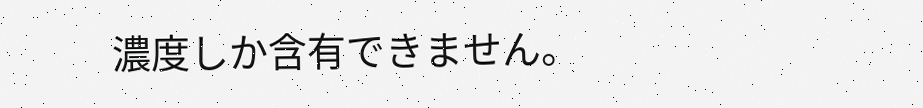濃度しか含有できません。